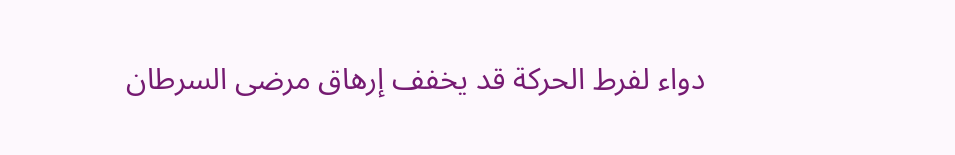دواء لفرط الحركة قد يخفف إرهاق مرضى السرطان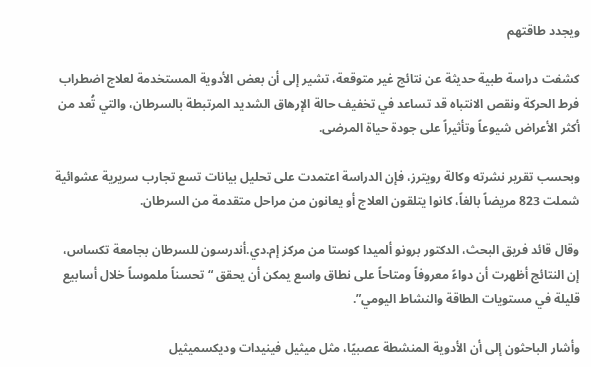ويجدد طاقتهم

كشفت دراسة طبية حديثة عن نتائج غير متوقعة، تشير إلى أن بعض الأدوية المستخدمة لعلاج اضطراب فرط الحركة ونقص الانتباه قد تساعد في تخفيف حالة الإرهاق الشديد المرتبطة بالسرطان، والتي تُعد من أكثر الأعراض شيوعاً وتأثيراً على جودة حياة المرضى.

وبحسب تقرير نشرته وكالة رويترز، فإن الدراسة اعتمدت على تحليل بيانات تسع تجارب سريرية عشوائية شملت 823 مريضاً بالغاً، كانوا يتلقون العلاج أو يعانون من مراحل متقدمة من السرطان.

وقال قائد فريق البحث، الدكتور برونو ألميدا كوستا من مركز إم.دي.أندرسون للسرطان بجامعة تكساس، إن النتائج أظهرت أن دواءً معروفاً ومتاحاً على نطاق واسع يمكن أن يحقق “تحسناً ملموساً خلال أسابيع قليلة في مستويات الطاقة والنشاط اليومي”.

وأشار الباحثون إلى أن الأدوية المنشطة عصبيًا، مثل ميثيل فينيدات وديكسميثيل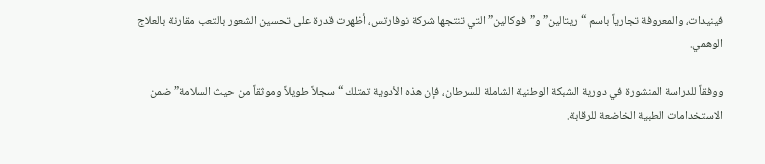فينيدات، والمعروفة تجارياً باسم “ريتالين” و”فوكالين” التي تنتجها شركة نوفارتس، أظهرت قدرة على تحسين الشعور بالتعب مقارنة بالعلاج الوهمي.

ووفقاً للدراسة المنشورة في دورية الشبكة الوطنية الشاملة للسرطان، فإن هذه الأدوية تمتلك “سجلاً طويلاً وموثقاً من حيث السلامة” ضمن الاستخدامات الطبية الخاضعة للرقابة.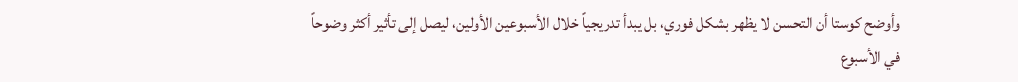وأوضح كوستا أن التحسن لا يظهر بشكل فوري، بل يبدأ تدريجياً خلال الأسبوعين الأولين، ليصل إلى تأثير أكثر وضوحاً في الأسبوع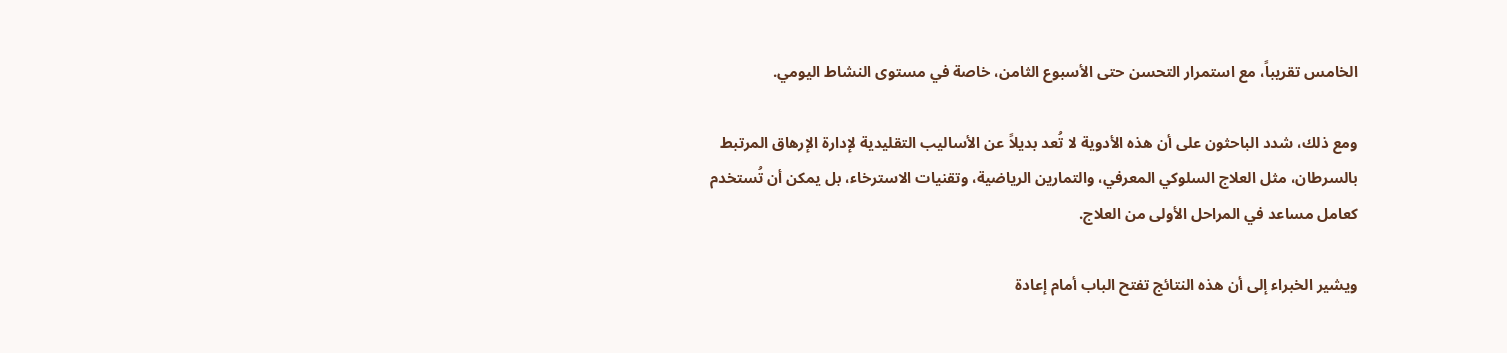الخامس تقريباً، مع استمرار التحسن حتى الأسبوع الثامن، خاصة في مستوى النشاط اليومي.

ومع ذلك، شدد الباحثون على أن هذه الأدوية لا تُعد بديلاً عن الأساليب التقليدية لإدارة الإرهاق المرتبط بالسرطان، مثل العلاج السلوكي المعرفي، والتمارين الرياضية، وتقنيات الاسترخاء، بل يمكن أن تُستخدم كعامل مساعد في المراحل الأولى من العلاج.

ويشير الخبراء إلى أن هذه النتائج تفتح الباب أمام إعادة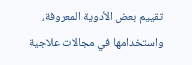تقييم بعض الأدوية المعروفة، واستخدامها في مجالات علاجية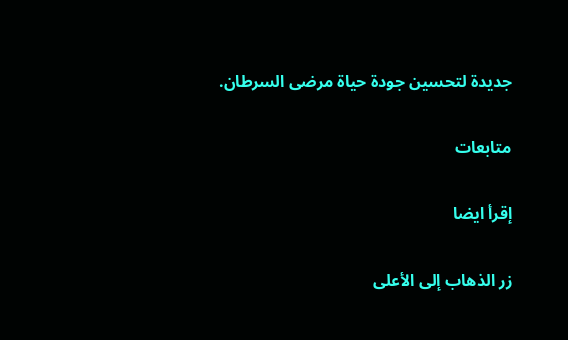جديدة لتحسين جودة حياة مرضى السرطان.

متابعات

إقرأ ايضا

زر الذهاب إلى الأعلى